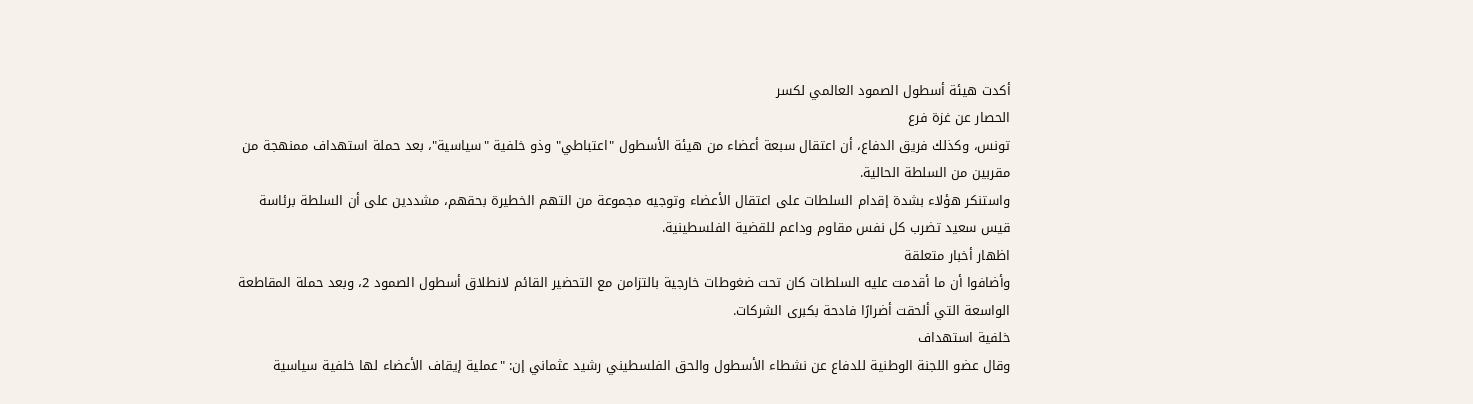أكدت هيئة أسطول الصمود العالمي لكسر
الحصار عن غزة فرع
تونس، وكذلك فريق الدفاع، أن اعتقال سبعة أعضاء من هيئة الأسطول "اعتباطي" وذو خلفية "سياسية"، بعد حملة استهداف ممنهجة من مقربين من السلطة الحالية.
واستنكر هؤلاء بشدة إقدام السلطات على اعتقال الأعضاء وتوجيه مجموعة من التهم الخطيرة بحقهم، مشددين على أن السلطة برئاسة قيس سعيد تضرب كل نفس مقاوم وداعم للقضية الفلسطينية.
اظهار أخبار متعلقة
وأضافوا أن ما أقدمت عليه السلطات كان تحت ضغوطات خارجية بالتزامن مع التحضير القائم لانطلاق أسطول الصمود 2، وبعد حملة المقاطعة الواسعة التي ألحقت أضرارًا فادحة بكبرى الشركات.
خلفية استهداف
وقال عضو اللجنة الوطنية للدفاع عن نشطاء الأسطول والحق الفلسطيني رشيد عثماني إن: "عملية إيقاف الأعضاء لها خلفية سياسية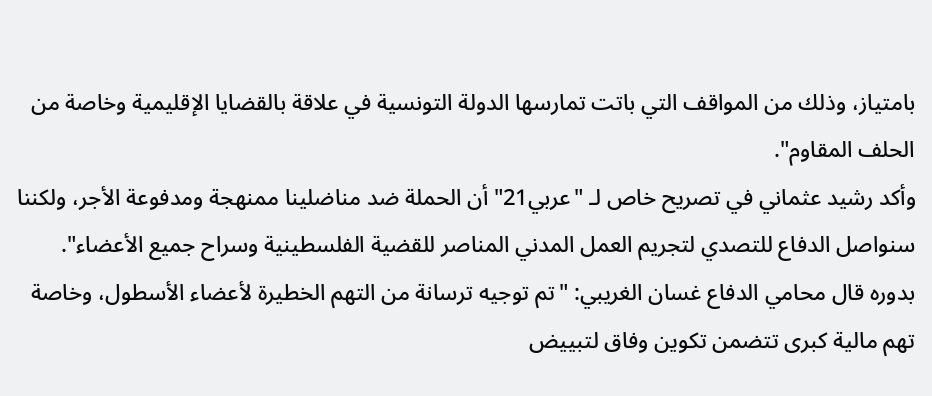بامتياز، وذلك من المواقف التي باتت تمارسها الدولة التونسية في علاقة بالقضايا الإقليمية وخاصة من الحلف المقاوم".
وأكد رشيد عثماني في تصريح خاص لـ "عربي21" أن الحملة ضد مناضلينا ممنهجة ومدفوعة الأجر، ولكننا سنواصل الدفاع للتصدي لتجريم العمل المدني المناصر للقضية الفلسطينية وسراح جميع الأعضاء".
بدوره قال محامي الدفاع غسان الغريبي: "تم توجيه ترسانة من التهم الخطيرة لأعضاء الأسطول، وخاصة تهم مالية كبرى تتضمن تكوين وفاق لتبييض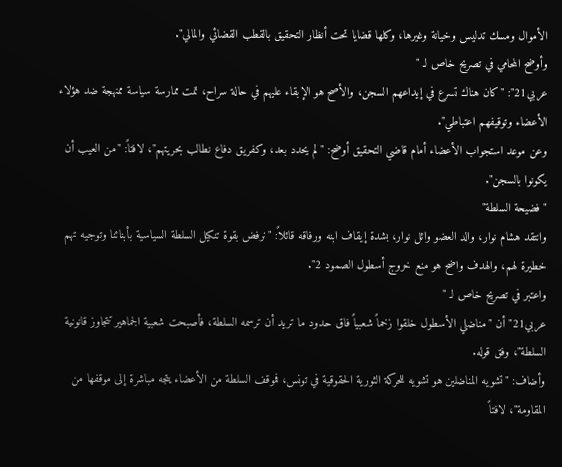الأموال ومسك تدليس وخيانة وغيرها، وكلها قضايا تحت أنظار التحقيق بالقطب القضائي والمالي".
وأوضح المحامي في تصريح خاص لـ "
عربي21": "كان هناك تسرع في إيداعهم السجن، والأصح هو الإبقاء عليهم في حالة سراح، تمت ممارسة سياسة ممنهجة ضد هؤلاء الأعضاء وتوقيفهم اعتباطي".
وعن موعد استجواب الأعضاء أمام قاضي التحقيق أوضح: "لم يحدد بعد، وكفريق دفاع نطالب بحريتهم"، لافتاً: "من العيب أن يكونوا بالسجن".
"فضيحة السلطة"
وانتقد هشام نوار، والد العضو وائل نوار، بشدة إيقاف ابنه ورفاقه قائلاً: "نرفض بقوة تنكيل السلطة السياسية بأبنائنا وتوجيه تهم خطيرة لهم، والهدف واضح هو منع خروج أسطول الصمود 2".
واعتبر في تصريح خاص لـ "
عربي21" أن "مناضلي الأسطول خلقوا زخماً شعبياً فاق حدود ما تريد أن ترسمه السلطة، فأصبحت شعبية الجماهير تتجاوز قانونية السلطة"، وفق قوله.
وأضاف: "تشويه المناضلين هو تشويه للحركة الثورية الحقوقية في تونس، فموقف السلطة من الأعضاء يتجه مباشرة إلى موقفها من المقاومة"، لافتاً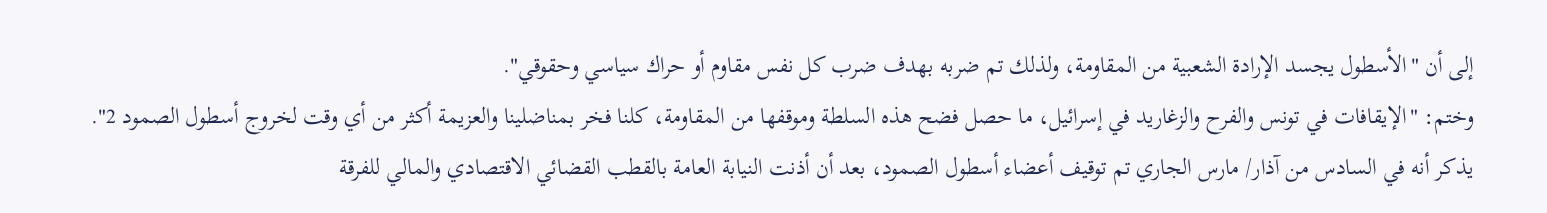إلى أن "الأسطول يجسد الإرادة الشعبية من المقاومة، ولذلك تم ضربه بهدف ضرب كل نفس مقاوم أو حراك سياسي وحقوقي".
وختم: "الإيقافات في تونس والفرح والزغاريد في إسرائيل، ما حصل فضح هذه السلطة وموقفها من المقاومة، كلنا فخر بمناضلينا والعزيمة أكثر من أي وقت لخروج أسطول الصمود 2".
يذكر أنه في السادس من آذار/ مارس الجاري تم توقيف أعضاء أسطول الصمود، بعد أن أذنت النيابة العامة بالقطب القضائي الاقتصادي والمالي للفرقة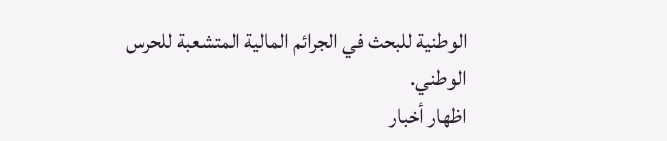الوطنية للبحث في الجرائم المالية المتشعبة للحرس الوطني.
اظهار أخبار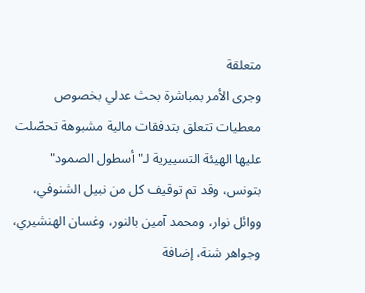متعلقة
وجرى الأمر بمباشرة بحث عدلي بخصوص معطيات تتعلق بتدفقات مالية مشبوهة تحصّلت عليها الهيئة التسييرية لـ"أسطول الصمود" بتونس، وقد تم توقيف كل من نبيل الشنوفي، ووائل نوار، ومحمد آمين بالنور، وغسان الهنشيري، وجواهر شنة، إضافة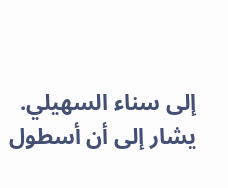إلى سناء السهيلي.
يشار إلى أن أسطول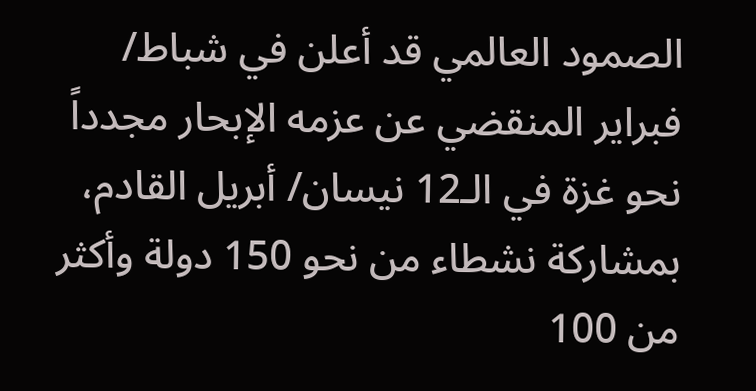الصمود العالمي قد أعلن في شباط/ فبراير المنقضي عن عزمه الإبحار مجدداً نحو غزة في الـ12 نيسان/ أبريل القادم، بمشاركة نشطاء من نحو 150 دولة وأكثر من 100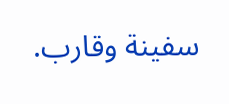سفينة وقارب.